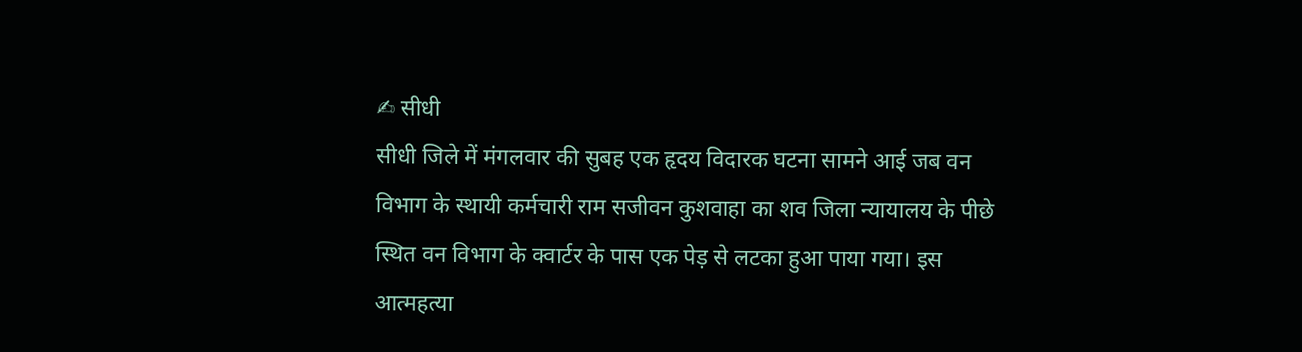✍ सीधी
सीधी जिले में मंगलवार की सुबह एक हृदय विदारक घटना सामने आई जब वन विभाग के स्थायी कर्मचारी राम सजीवन कुशवाहा का शव जिला न्यायालय के पीछे स्थित वन विभाग के क्वार्टर के पास एक पेड़ से लटका हुआ पाया गया। इस आत्महत्या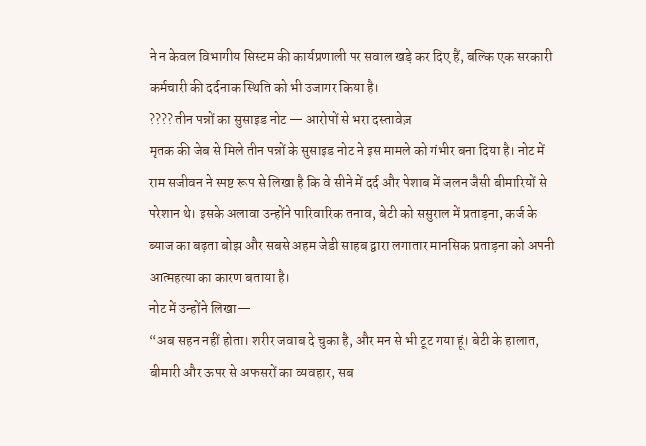ने न केवल विभागीय सिस्टम की कार्यप्रणाली पर सवाल खड़े कर दिए हैं, बल्कि एक सरकारी कर्मचारी की दर्दनाक स्थिति को भी उजागर किया है।
???? तीन पन्नों का सुसाइड नोट — आरोपों से भरा दस्तावेज़
मृतक की जेब से मिले तीन पन्नों के सुसाइड नोट ने इस मामले को गंभीर बना दिया है। नोट में राम सजीवन ने स्पष्ट रूप से लिखा है कि वे सीने में दर्द और पेशाब में जलन जैसी बीमारियों से परेशान थे। इसके अलावा उन्होंने पारिवारिक तनाव, बेटी को ससुराल में प्रताड़ना, कर्ज के ब्याज का बढ़ता बोझ और सबसे अहम जेडी साहब द्वारा लगातार मानसिक प्रताड़ना को अपनी आत्महत्या का कारण बताया है।
नोट में उन्होंने लिखा—
“अब सहन नहीं होता। शरीर जवाब दे चुका है, और मन से भी टूट गया हूं। बेटी के हालात, बीमारी और ऊपर से अफसरों का व्यवहार, सब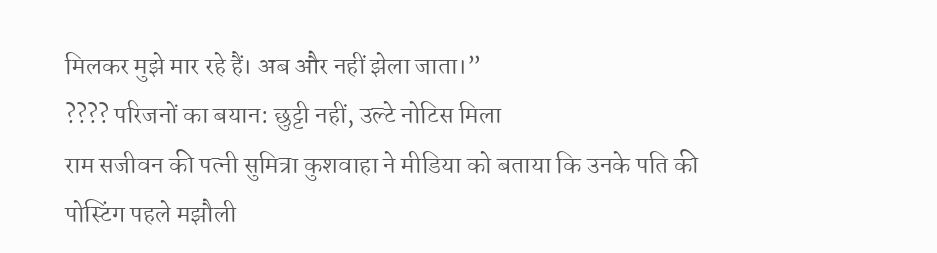मिलकर मुझे मार रहे हैं। अब और नहीं झेला जाता।”
???? परिजनों का बयान: छुट्टी नहीं, उल्टे नोटिस मिला
राम सजीवन की पत्नी सुमित्रा कुशवाहा ने मीडिया को बताया कि उनके पति की पोस्टिंग पहले मझौली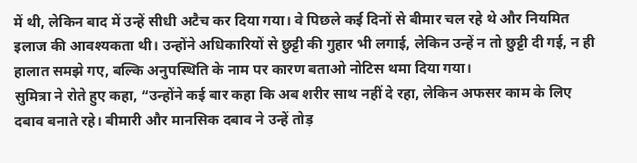में थी, लेकिन बाद में उन्हें सीधी अटैच कर दिया गया। वे पिछले कई दिनों से बीमार चल रहे थे और नियमित इलाज की आवश्यकता थी। उन्होंने अधिकारियों से छुट्टी की गुहार भी लगाई, लेकिन उन्हें न तो छुट्टी दी गई, न ही हालात समझे गए, बल्कि अनुपस्थिति के नाम पर कारण बताओ नोटिस थमा दिया गया।
सुमित्रा ने रोते हुए कहा, “उन्होंने कई बार कहा कि अब शरीर साथ नहीं दे रहा, लेकिन अफसर काम के लिए दबाव बनाते रहे। बीमारी और मानसिक दबाव ने उन्हें तोड़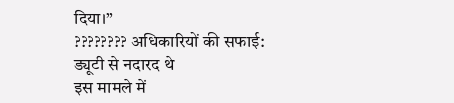दिया।”
???????? अधिकारियों की सफाई: ड्यूटी से नदारद थे
इस मामले में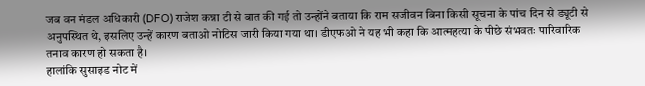जब वन मंडल अधिकारी (DFO) राजेश कन्ना टी से बात की गई तो उन्होंने बताया कि राम सजीवन बिना किसी सूचना के पांच दिन से ड्यूटी से अनुपस्थित थे, इसलिए उन्हें कारण बताओ नोटिस जारी किया गया था। डीएफओ ने यह भी कहा कि आत्महत्या के पीछे संभवतः पारिवारिक तनाव कारण हो सकता है।
हालांकि सुसाइड नोट में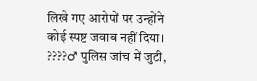लिखे गए आरोपों पर उन्होंने कोई स्पष्ट जवाब नहीं दिया।
????♂ पुलिस जांच में जुटी,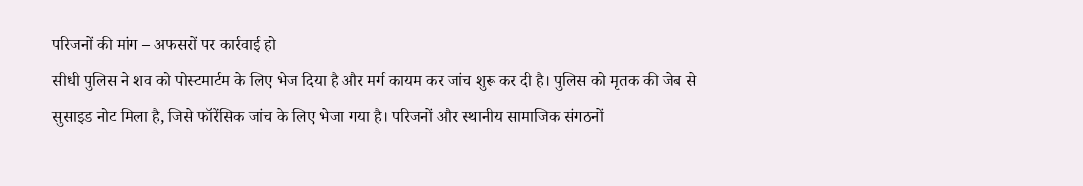परिजनों की मांग – अफसरों पर कार्रवाई हो
सीधी पुलिस ने शव को पोस्टमार्टम के लिए भेज दिया है और मर्ग कायम कर जांच शुरू कर दी है। पुलिस को मृतक की जेब से सुसाइड नोट मिला है, जिसे फॉरेंसिक जांच के लिए भेजा गया है। परिजनों और स्थानीय सामाजिक संगठनों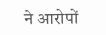ने आरोपों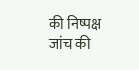की निष्पक्ष जांच की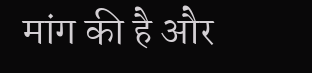मांग की है और